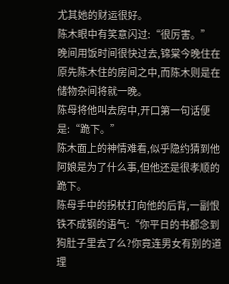尤其她的财运很好。
陈木眼中有笑意闪过:“很厉害。”
晚间用饭时间很快过去,锦棠今晚住在原先陈木住的房间之中,而陈木则是在储物杂间将就一晚。
陈母将他叫去房中,开口第一句话便是:“跪下。”
陈木面上的神情难看,似乎隐约猜到他阿娘是为了什么事,但他还是很孝顺的跪下。
陈母手中的拐杖打向他的后背,一副恨铁不成钢的语气:“你平日的书都念到狗肚子里去了么?你竟连男女有别的道理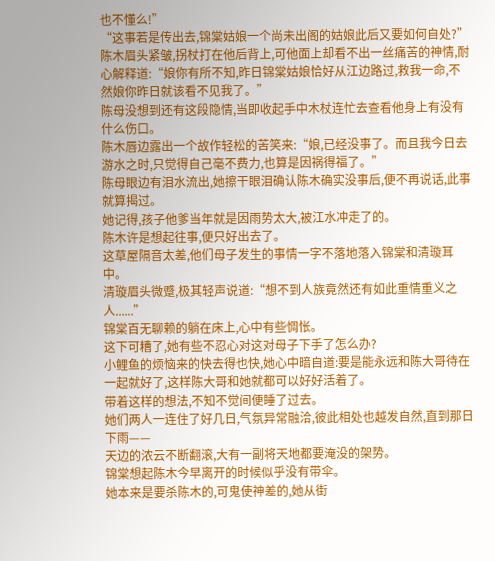也不懂么!”
“这事若是传出去,锦棠姑娘一个尚未出阁的姑娘此后又要如何自处?”
陈木眉头紧皱,拐杖打在他后背上,可他面上却看不出一丝痛苦的神情,耐心解释道:“娘你有所不知,昨日锦棠姑娘恰好从江边路过,救我一命,不然娘你昨日就该看不见我了。”
陈母没想到还有这段隐情,当即收起手中木杖连忙去查看他身上有没有什么伤口。
陈木唇边露出一个故作轻松的苦笑来:“娘,已经没事了。而且我今日去游水之时,只觉得自己毫不费力,也算是因祸得福了。”
陈母眼边有泪水流出,她擦干眼泪确认陈木确实没事后,便不再说话,此事就算揭过。
她记得,孩子他爹当年就是因雨势太大,被江水冲走了的。
陈木许是想起往事,便只好出去了。
这草屋隔音太差,他们母子发生的事情一字不落地落入锦棠和清璇耳中。
清璇眉头微蹙,极其轻声说道:“想不到人族竟然还有如此重情重义之人......”
锦棠百无聊赖的躺在床上,心中有些惆怅。
这下可糟了,她有些不忍心对这对母子下手了怎么办?
小鲤鱼的烦恼来的快去得也快,她心中暗自道:要是能永远和陈大哥待在一起就好了,这样陈大哥和她就都可以好好活着了。
带着这样的想法,不知不觉间便睡了过去。
她们两人一连住了好几日,气氛异常融洽,彼此相处也越发自然,直到那日下雨——
天边的浓云不断翻滚,大有一副将天地都要淹没的架势。
锦棠想起陈木今早离开的时候似乎没有带伞。
她本来是要杀陈木的,可鬼使神差的,她从街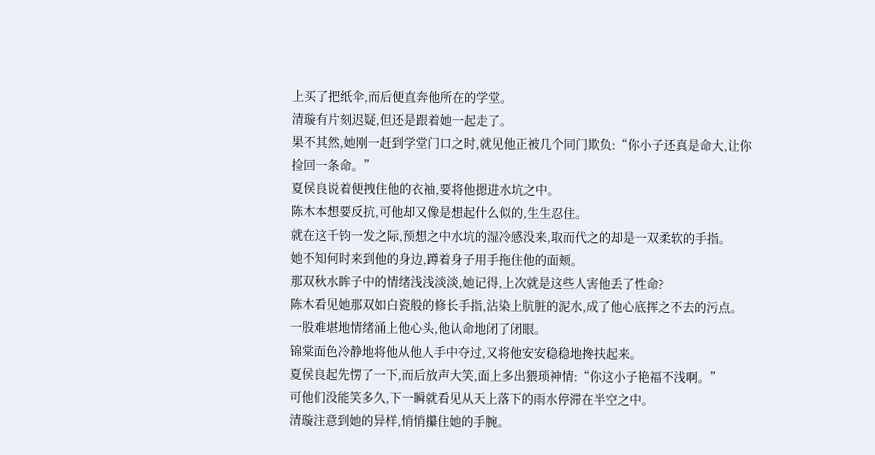上买了把纸伞,而后便直奔他所在的学堂。
清璇有片刻迟疑,但还是跟着她一起走了。
果不其然,她刚一赶到学堂门口之时,就见他正被几个同门欺负:“你小子还真是命大,让你捡回一条命。”
夏侯良说着便拽住他的衣袖,要将他摁进水坑之中。
陈木本想要反抗,可他却又像是想起什么似的,生生忍住。
就在这千钧一发之际,预想之中水坑的湿冷感没来,取而代之的却是一双柔软的手指。
她不知何时来到他的身边,蹲着身子用手拖住他的面颊。
那双秋水眸子中的情绪浅浅淡淡,她记得,上次就是这些人害他丢了性命?
陈木看见她那双如白瓷般的修长手指,沾染上肮脏的泥水,成了他心底挥之不去的污点。
一股难堪地情绪涌上他心头,他认命地闭了闭眼。
锦棠面色冷静地将他从他人手中夺过,又将他安安稳稳地搀扶起来。
夏侯良起先愣了一下,而后放声大笑,面上多出猥琐神情:“你这小子艳福不浅啊。”
可他们没能笑多久,下一瞬就看见从天上落下的雨水停滞在半空之中。
清璇注意到她的异样,悄悄攥住她的手腕。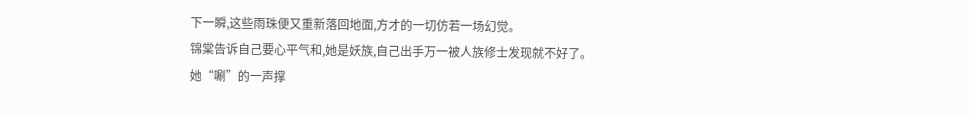下一瞬,这些雨珠便又重新落回地面,方才的一切仿若一场幻觉。
锦棠告诉自己要心平气和,她是妖族,自己出手万一被人族修士发现就不好了。
她“唰”的一声撑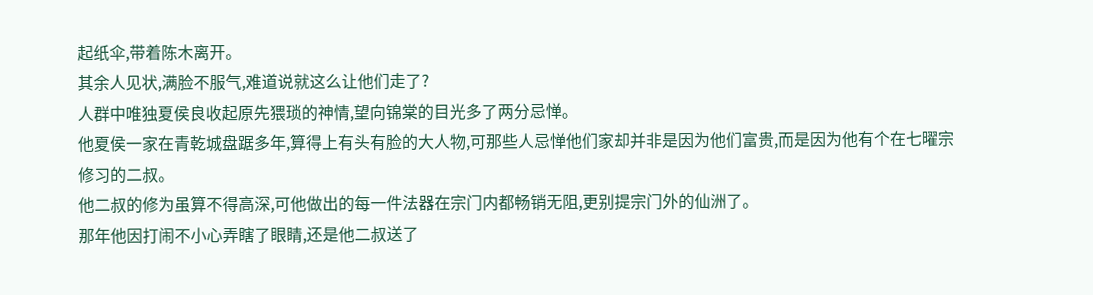起纸伞,带着陈木离开。
其余人见状,满脸不服气,难道说就这么让他们走了?
人群中唯独夏侯良收起原先猥琐的神情,望向锦棠的目光多了两分忌惮。
他夏侯一家在青乾城盘踞多年,算得上有头有脸的大人物,可那些人忌惮他们家却并非是因为他们富贵,而是因为他有个在七曜宗修习的二叔。
他二叔的修为虽算不得高深,可他做出的每一件法器在宗门内都畅销无阻,更别提宗门外的仙洲了。
那年他因打闹不小心弄瞎了眼睛,还是他二叔送了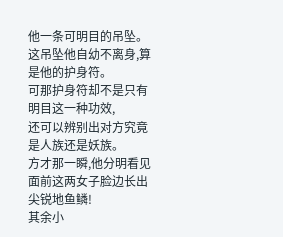他一条可明目的吊坠。这吊坠他自幼不离身,算是他的护身符。
可那护身符却不是只有明目这一种功效,
还可以辨别出对方究竟是人族还是妖族。
方才那一瞬,他分明看见面前这两女子脸边长出尖锐地鱼鳞!
其余小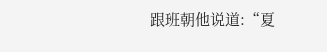跟班朝他说道:“夏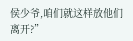侯少爷,咱们就这样放他们离开?”